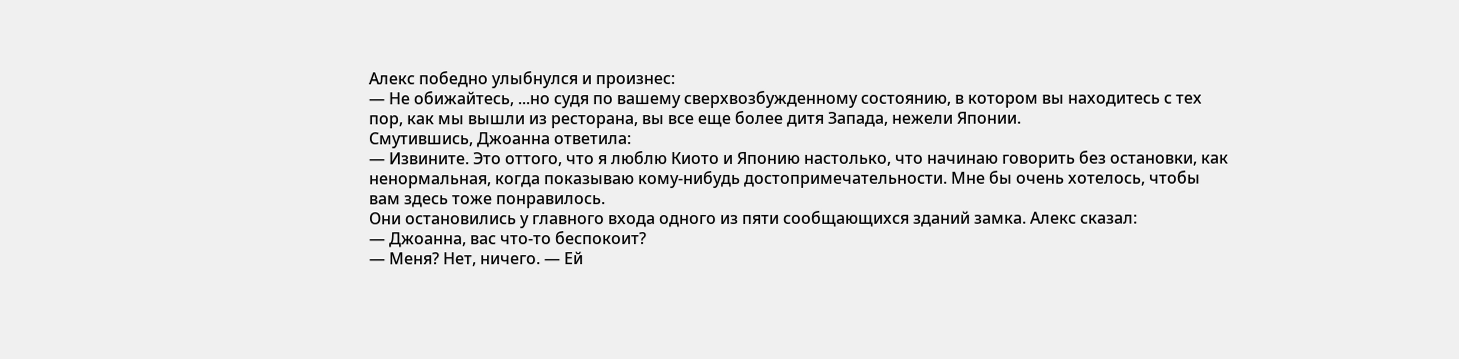Алекс победно улыбнулся и произнес:
— Не обижайтесь, ...но судя по вашему сверхвозбужденному состоянию, в котором вы находитесь с тех пор, как мы вышли из ресторана, вы все еще более дитя Запада, нежели Японии.
Смутившись, Джоанна ответила:
— Извините. Это оттого, что я люблю Киото и Японию настолько, что начинаю говорить без остановки, как ненормальная, когда показываю кому-нибудь достопримечательности. Мне бы очень хотелось, чтобы вам здесь тоже понравилось.
Они остановились у главного входа одного из пяти сообщающихся зданий замка. Алекс сказал:
— Джоанна, вас что-то беспокоит?
— Меня? Нет, ничего. — Ей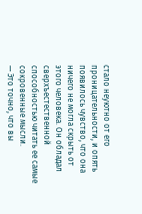стало неуютно от его проницательности, и опять появилось чувство, что она ничего не могла скрыть от этого человека. Он обладал сверхъестественной способностью читать ее самые сокровенные мысли.
— Это точно, что вы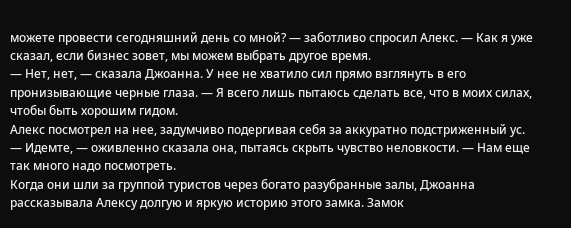можете провести сегодняшний день со мной? — заботливо спросил Алекс. — Как я уже сказал, если бизнес зовет, мы можем выбрать другое время.
— Нет, нет, — сказала Джоанна. У нее не хватило сил прямо взглянуть в его пронизывающие черные глаза. — Я всего лишь пытаюсь сделать все, что в моих силах, чтобы быть хорошим гидом.
Алекс посмотрел на нее, задумчиво подергивая себя за аккуратно подстриженный ус.
— Идемте, — оживленно сказала она, пытаясь скрыть чувство неловкости. — Нам еще так много надо посмотреть.
Когда они шли за группой туристов через богато разубранные залы, Джоанна рассказывала Алексу долгую и яркую историю этого замка. Замок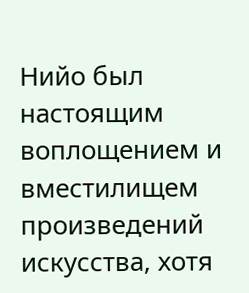Нийо был настоящим воплощением и вместилищем произведений искусства, хотя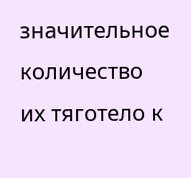значительное количество их тяготело к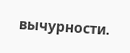вычурности.